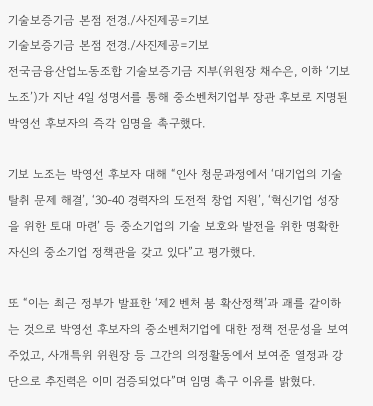기술보증기금 본점 전경./사진제공=기보
기술보증기금 본점 전경./사진제공=기보
전국금융산업노동조합 기술보증기금 지부(위원장 채수은, 이하 ‘기보 노조’)가 지난 4일 성명서를 통해 중소벤처기업부 장관 후보로 지명된 박영선 후보자의 즉각 임명을 촉구했다.

기보 노조는 박영선 후보자 대해 “인사 청문과정에서 ‘대기업의 기술탈취 문제 해결’, ‘30-40 경력자의 도전적 창업 지원’, ‘혁신기업 성장을 위한 토대 마련’ 등 중소기업의 기술 보호와 발전을 위한 명확한 자신의 중소기업 정책관을 갖고 있다”고 평가했다.

또 “이는 최근 정부가 발표한 ‘제2 벤처 붐 확산정책’과 괘를 같이하는 것으로 박영선 후보자의 중소벤처기업에 대한 정책 전문성을 보여주었고, 사개특위 위원장 등 그간의 의정활동에서 보여준 열정과 강단으로 추진력은 이미 검증되었다”며 임명 촉구 이유를 밝혔다.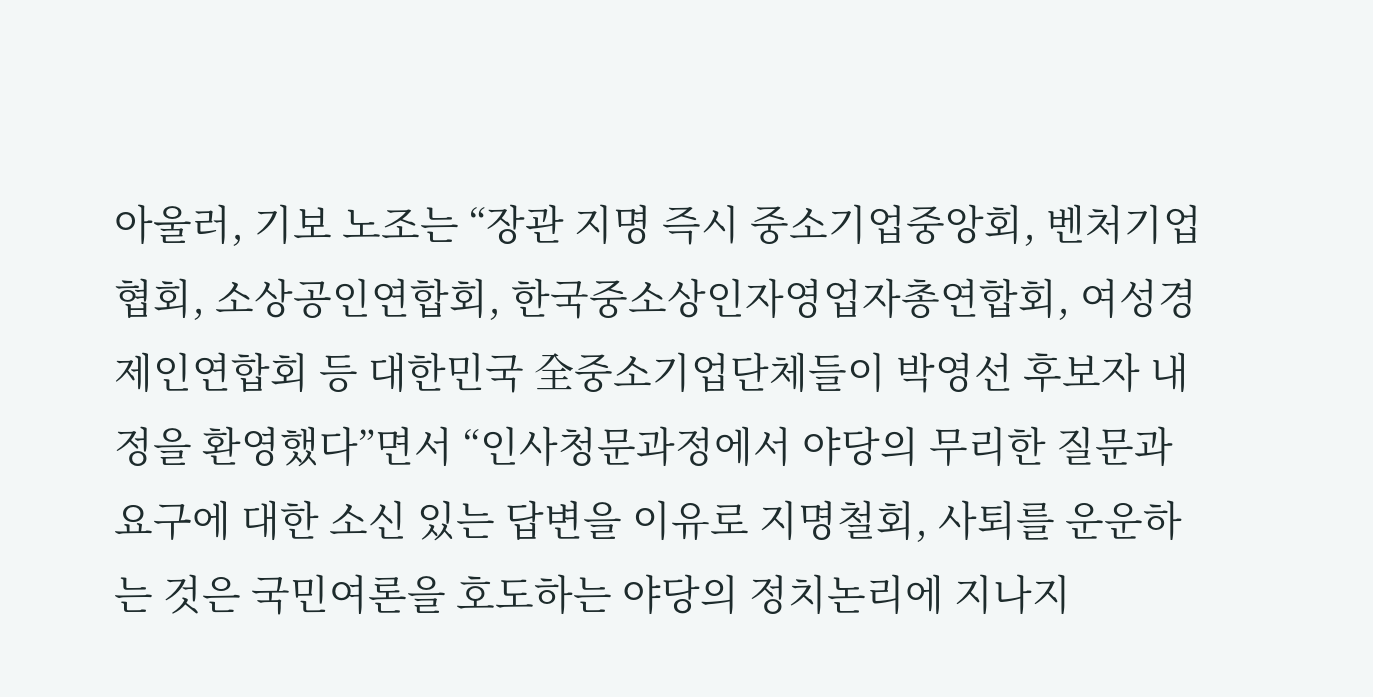아울러, 기보 노조는 “장관 지명 즉시 중소기업중앙회, 벤처기업협회, 소상공인연합회, 한국중소상인자영업자총연합회, 여성경제인연합회 등 대한민국 全중소기업단체들이 박영선 후보자 내정을 환영했다”면서 “인사청문과정에서 야당의 무리한 질문과 요구에 대한 소신 있는 답변을 이유로 지명철회, 사퇴를 운운하는 것은 국민여론을 호도하는 야당의 정치논리에 지나지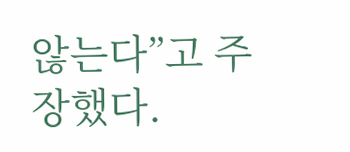않는다”고 주장했다.